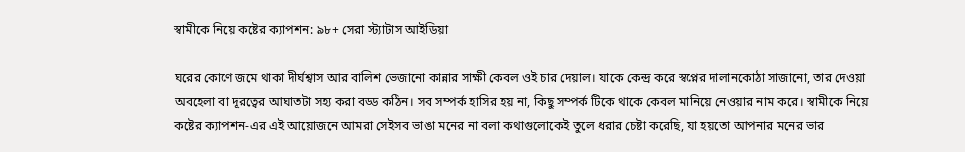স্বামীকে নিয়ে কষ্টের ক্যাপশন: ৯৮+ সেরা স্ট্যাটাস আইডিয়া

ঘরের কোণে জমে থাকা দীর্ঘশ্বাস আর বালিশ ভেজানো কান্নার সাক্ষী কেবল ওই চার দেয়াল। যাকে কেন্দ্র করে স্বপ্নের দালানকোঠা সাজানো, তার দেওয়া অবহেলা বা দূরত্বের আঘাতটা সহ্য করা বড্ড কঠিন। সব সম্পর্ক হাসির হয় না, কিছু সম্পর্ক টিকে থাকে কেবল মানিয়ে নেওয়ার নাম করে। স্বামীকে নিয়ে কষ্টের ক্যাপশন-এর এই আয়োজনে আমরা সেইসব ভাঙা মনের না বলা কথাগুলোকেই তুলে ধরার চেষ্টা করেছি, যা হয়তো আপনার মনের ভার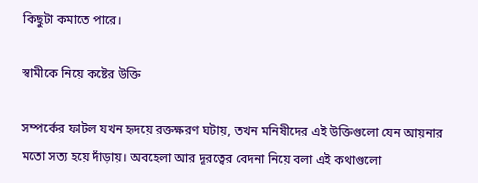কিছুটা কমাতে পারে।

স্বামীকে নিয়ে কষ্টের উক্তি

সম্পর্কের ফাটল যখন হৃদয়ে রক্তক্ষরণ ঘটায়, তখন মনিষীদের এই উক্তিগুলো যেন আয়নার মতো সত্য হয়ে দাঁড়ায়। অবহেলা আর দূরত্বের বেদনা নিয়ে বলা এই কথাগুলো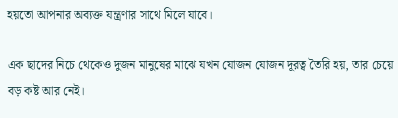হয়তো আপনার অব্যক্ত যন্ত্রণার সাথে মিলে যাবে।

এক ছাদের নিচে থেকেও দুজন মানুষের মাঝে যখন যোজন যোজন দূরত্ব তৈরি হয়, তার চেয়ে বড় কষ্ট আর নেই।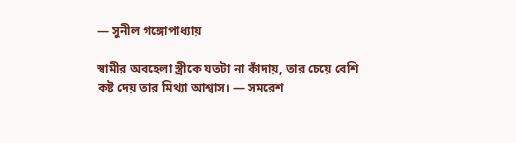— সুনীল গঙ্গোপাধ্যায়

স্বামীর অবহেলা স্ত্রীকে যতটা না কাঁদায়, তার চেয়ে বেশি কষ্ট দেয় তার মিথ্যা আশ্বাস। — সমরেশ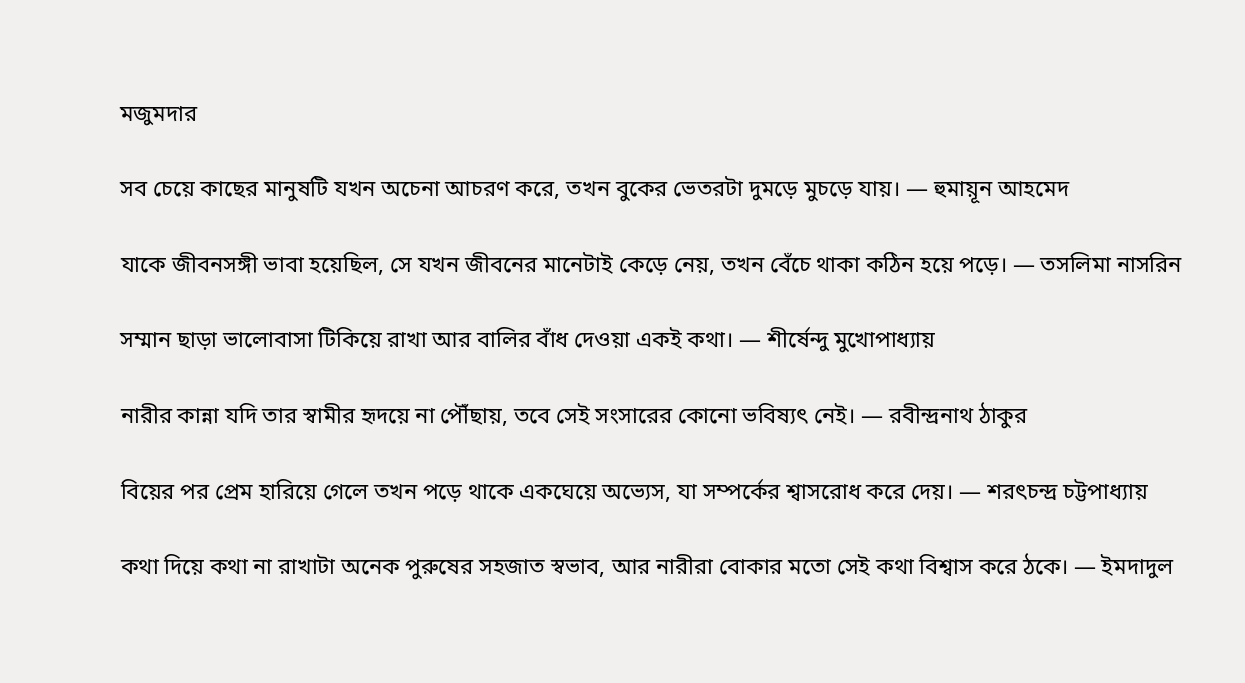মজুমদার

সব চেয়ে কাছের মানুষটি যখন অচেনা আচরণ করে, তখন বুকের ভেতরটা দুমড়ে মুচড়ে যায়। — হুমায়ূন আহমেদ

যাকে জীবনসঙ্গী ভাবা হয়েছিল, সে যখন জীবনের মানেটাই কেড়ে নেয়, তখন বেঁচে থাকা কঠিন হয়ে পড়ে। — তসলিমা নাসরিন

সম্মান ছাড়া ভালোবাসা টিকিয়ে রাখা আর বালির বাঁধ দেওয়া একই কথা। — শীর্ষেন্দু মুখোপাধ্যায়

নারীর কান্না যদি তার স্বামীর হৃদয়ে না পৌঁছায়, তবে সেই সংসারের কোনো ভবিষ্যৎ নেই। — রবীন্দ্রনাথ ঠাকুর

বিয়ের পর প্রেম হারিয়ে গেলে তখন পড়ে থাকে একঘেয়ে অভ্যেস, যা সম্পর্কের শ্বাসরোধ করে দেয়। — শরৎচন্দ্র চট্টপাধ্যায়

কথা দিয়ে কথা না রাখাটা অনেক পুরুষের সহজাত স্বভাব, আর নারীরা বোকার মতো সেই কথা বিশ্বাস করে ঠকে। — ইমদাদুল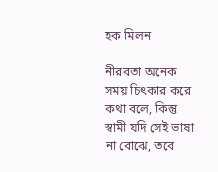হক মিলন

নীরবতা অনেক সময় চিৎকার করে কথা বলে, কিন্তু স্বামী যদি সেই ভাষা না বোঝে, তবে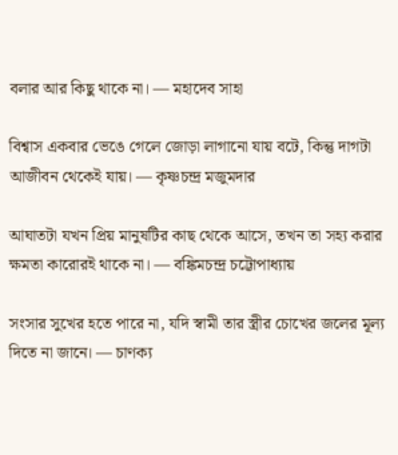বলার আর কিছু থাকে না। — মহাদেব সাহা

বিশ্বাস একবার ভেঙে গেলে জোড়া লাগানো যায় বটে, কিন্তু দাগটা আজীবন থেকেই যায়। — কৃষ্ণচন্দ্র মজুমদার

আঘাতটা যখন প্রিয় মানুষটির কাছ থেকে আসে, তখন তা সহ্য করার ক্ষমতা কারোরই থাকে না। — বঙ্কিমচন্দ্র চট্টোপাধ্যায়

সংসার সুখের হতে পারে না, যদি স্বামী তার স্ত্রীর চোখের জলের মূল্য দিতে না জানে। — চাণক্য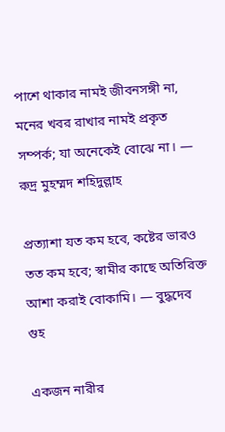পাশে থাকার নামই জীবনসঙ্গী না, মনের খবর রাখার নামই প্রকৃত সম্পর্ক; যা অনেকেই বোঝে না। — রুদ্র মুহম্মদ শহিদুল্লাহ

প্রত্যাশা যত কম হবে, কষ্টের ভারও তত কম হবে; স্বামীর কাছে অতিরিক্ত আশা করাই বোকামি। — বুদ্ধদেব গুহ

একজন নারীর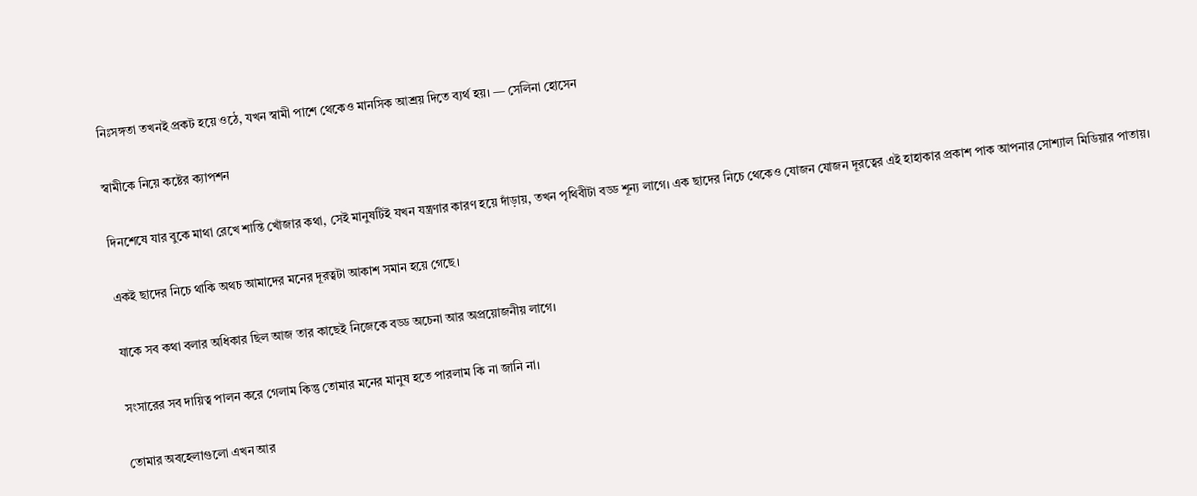নিঃসঙ্গতা তখনই প্রকট হয়ে ওঠে, যখন স্বামী পাশে থেকেও মানসিক আশ্রয় দিতে ব্যর্থ হয়। — সেলিনা হোসেন

স্বামীকে নিয়ে কষ্টের ক্যাপশন

দিনশেষে যার বুকে মাথা রেখে শান্তি খোঁজার কথা, সেই মানুষটিই যখন যন্ত্রণার কারণ হয়ে দাঁড়ায়, তখন পৃথিবীটা বড্ড শূন্য লাগে। এক ছাদের নিচে থেকেও যোজন যোজন দূরত্বের এই হাহাকার প্রকাশ পাক আপনার সোশ্যাল মিডিয়ার পাতায়।

একই ছাদের নিচে থাকি অথচ আমাদের মনের দূরত্বটা আকাশ সমান হয়ে গেছে।

যাকে সব কথা বলার অধিকার ছিল আজ তার কাছেই নিজেকে বড্ড অচেনা আর অপ্রয়োজনীয় লাগে।

সংসারের সব দায়িত্ব পালন করে গেলাম কিন্তু তোমার মনের মানুষ হতে পারলাম কি না জানি না।

তোমার অবহেলাগুলো এখন আর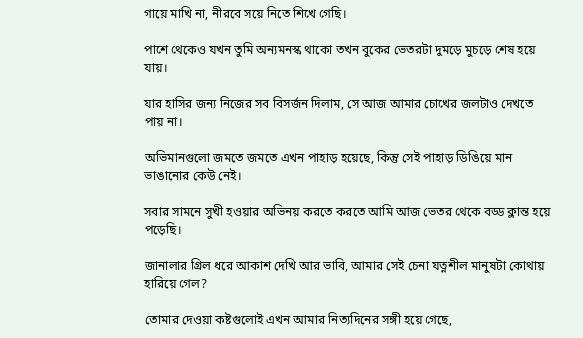গায়ে মাখি না, নীরবে সয়ে নিতে শিখে গেছি।

পাশে থেকেও যখন তুমি অন্যমনস্ক থাকো তখন বুকের ভেতরটা দুমড়ে মুচড়ে শেষ হয়ে যায়।

যার হাসির জন্য নিজের সব বিসর্জন দিলাম, সে আজ আমার চোখের জলটাও দেখতে পায় না।

অভিমানগুলো জমতে জমতে এখন পাহাড় হয়েছে, কিন্তু সেই পাহাড় ডিঙিয়ে মান ভাঙানোর কেউ নেই।

সবার সামনে সুখী হওয়ার অভিনয় করতে করতে আমি আজ ভেতর থেকে বড্ড ক্লান্ত হয়ে পড়েছি।

জানালার গ্রিল ধরে আকাশ দেখি আর ভাবি, আমার সেই চেনা যত্নশীল মানুষটা কোথায় হারিয়ে গেল?

তোমার দেওয়া কষ্টগুলোই এখন আমার নিত্যদিনের সঙ্গী হয়ে গেছে,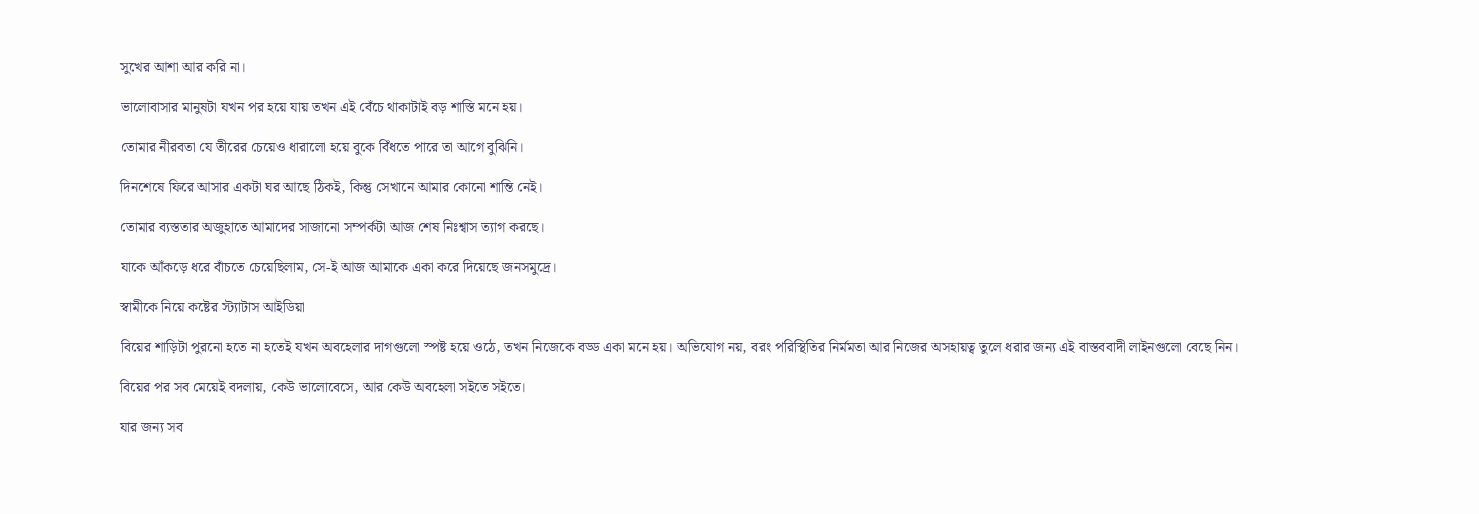সুখের আশা আর করি না।

ভালোবাসার মানুষটা যখন পর হয়ে যায় তখন এই বেঁচে থাকাটাই বড় শাস্তি মনে হয়।

তোমার নীরবতা যে তীরের চেয়েও ধারালো হয়ে বুকে বিঁধতে পারে তা আগে বুঝিনি।

দিনশেষে ফিরে আসার একটা ঘর আছে ঠিকই, কিন্তু সেখানে আমার কোনো শান্তি নেই।

তোমার ব্যস্ততার অজুহাতে আমাদের সাজানো সম্পর্কটা আজ শেষ নিঃশ্বাস ত্যাগ করছে।

যাকে আঁকড়ে ধরে বাঁচতে চেয়েছিলাম, সে-ই আজ আমাকে একা করে দিয়েছে জনসমুদ্রে।

স্বামীকে নিয়ে কষ্টের স্ট্যাটাস আইডিয়া

বিয়ের শাড়িটা পুরনো হতে না হতেই যখন অবহেলার দাগগুলো স্পষ্ট হয়ে ওঠে, তখন নিজেকে বড্ড একা মনে হয়। অভিযোগ নয়, বরং পরিস্থিতির নির্মমতা আর নিজের অসহায়ত্ব তুলে ধরার জন্য এই বাস্তববাদী লাইনগুলো বেছে নিন।

বিয়ের পর সব মেয়েই বদলায়, কেউ ভালোবেসে, আর কেউ অবহেলা সইতে সইতে।

যার জন্য সব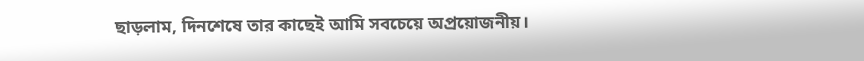ছাড়লাম, দিনশেষে তার কাছেই আমি সবচেয়ে অপ্রয়োজনীয়।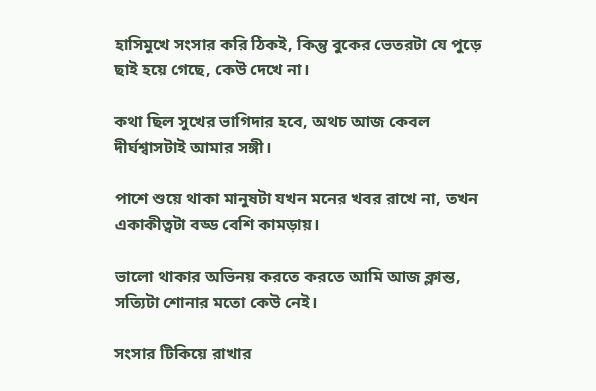হাসিমুখে সংসার করি ঠিকই, কিন্তু বুকের ভেতরটা যে পুড়ে ছাই হয়ে গেছে, কেউ দেখে না।

কথা ছিল সুখের ভাগিদার হবে, অথচ আজ কেবল দীর্ঘশ্বাসটাই আমার সঙ্গী।

পাশে শুয়ে থাকা মানুষটা যখন মনের খবর রাখে না, তখন একাকীত্বটা বড্ড বেশি কামড়ায়।

ভালো থাকার অভিনয় করতে করতে আমি আজ ক্লান্ত, সত্যিটা শোনার মতো কেউ নেই।

সংসার টিকিয়ে রাখার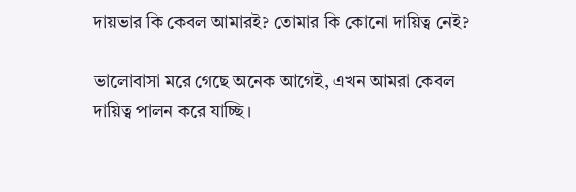দায়ভার কি কেবল আমারই? তোমার কি কোনো দায়িত্ব নেই?

ভালোবাসা মরে গেছে অনেক আগেই, এখন আমরা কেবল দায়িত্ব পালন করে যাচ্ছি।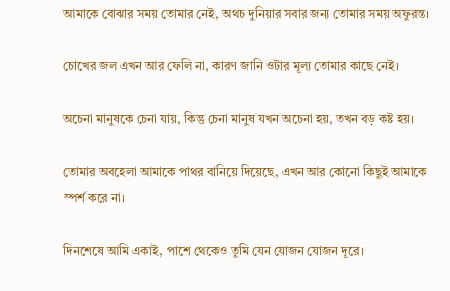আমাকে বোঝার সময় তোমার নেই, অথচ দুনিয়ার সবার জন্য তোমার সময় অফুরন্ত।

চোখের জল এখন আর ফেলি না, কারণ জানি ওটার মূল্য তোমার কাছে নেই।

অচেনা মানুষকে চেনা যায়, কিন্তু চেনা মানুষ যখন অচেনা হয়, তখন বড় কষ্ট হয়।

তোমার অবহেলা আমাকে পাথর বানিয়ে দিয়েছে, এখন আর কোনো কিছুই আমাকে স্পর্শ করে না।

দিনশেষে আমি একাই, পাশে থেকেও তুমি যেন যোজন যোজন দূরে।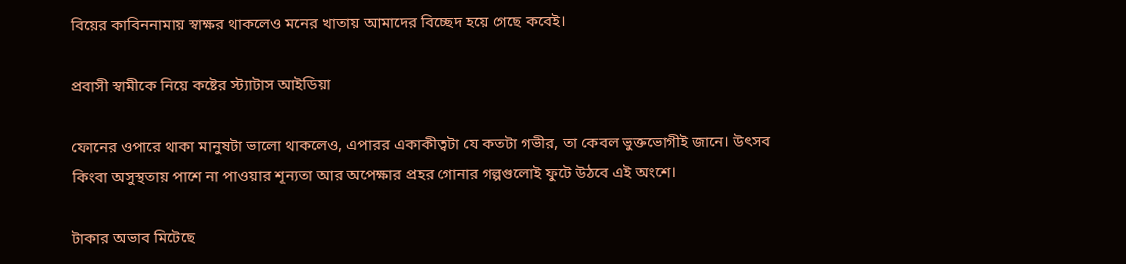বিয়ের কাবিননামায় স্বাক্ষর থাকলেও মনের খাতায় আমাদের বিচ্ছেদ হয়ে গেছে কবেই।

প্রবাসী স্বামীকে নিয়ে কষ্টের স্ট্যাটাস আইডিয়া

ফোনের ওপারে থাকা মানুষটা ভালো থাকলেও, এপারর একাকীত্বটা যে কতটা গভীর, তা কেবল ভুক্তভোগীই জানে। উৎসব কিংবা অসুস্থতায় পাশে না পাওয়ার শূন্যতা আর অপেক্ষার প্রহর গোনার গল্পগুলোই ফুটে উঠবে এই অংশে।

টাকার অভাব মিটেছে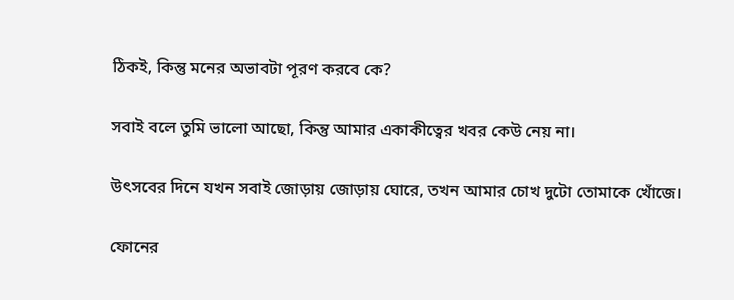ঠিকই, কিন্তু মনের অভাবটা পূরণ করবে কে?

সবাই বলে তুমি ভালো আছো, কিন্তু আমার একাকীত্বের খবর কেউ নেয় না।

উৎসবের দিনে যখন সবাই জোড়ায় জোড়ায় ঘোরে, তখন আমার চোখ দুটো তোমাকে খোঁজে।

ফোনের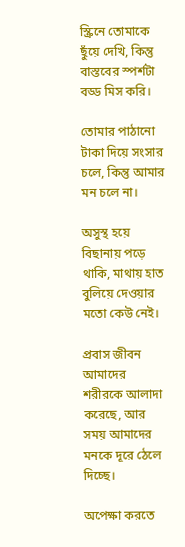স্ক্রিনে তোমাকে ছুঁয়ে দেখি, কিন্তু বাস্তবের স্পর্শটা বড্ড মিস করি।

তোমার পাঠানো টাকা দিয়ে সংসার চলে, কিন্তু আমার মন চলে না।

অসুস্থ হয়ে বিছানায় পড়ে থাকি, মাথায় হাত বুলিয়ে দেওয়ার মতো কেউ নেই।

প্রবাস জীবন আমাদের শরীরকে আলাদা করেছে, আর সময় আমাদের মনকে দূরে ঠেলে দিচ্ছে।

অপেক্ষা করতে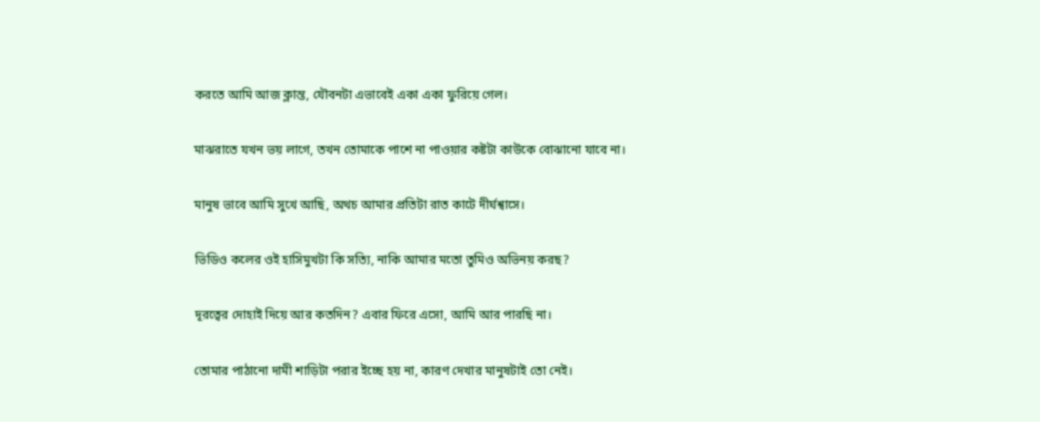করতে আমি আজ ক্লান্ত, যৌবনটা এভাবেই একা একা ফুরিয়ে গেল।

মাঝরাতে যখন ভয় লাগে, তখন তোমাকে পাশে না পাওয়ার কষ্টটা কাউকে বোঝানো যাবে না।

মানুষ ভাবে আমি সুখে আছি, অথচ আমার প্রতিটা রাত কাটে দীর্ঘশ্বাসে।

ভিডিও কলের ওই হাসিমুখটা কি সত্যি, নাকি আমার মতো তুমিও অভিনয় করছ?

দূরত্বের দোহাই দিয়ে আর কতদিন? এবার ফিরে এসো, আমি আর পারছি না।

তোমার পাঠানো দামী শাড়িটা পরার ইচ্ছে হয় না, কারণ দেখার মানুষটাই তো নেই।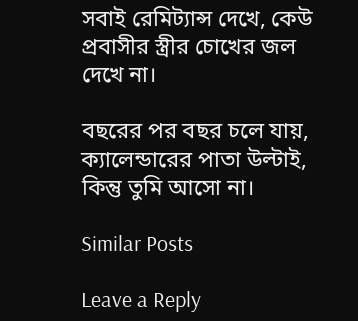সবাই রেমিট্যান্স দেখে, কেউ প্রবাসীর স্ত্রীর চোখের জল দেখে না।

বছরের পর বছর চলে যায়, ক্যালেন্ডারের পাতা উল্টাই, কিন্তু তুমি আসো না।

Similar Posts

Leave a Reply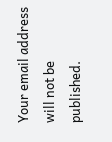Your email address will not be published.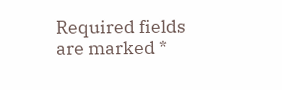Required fields are marked *